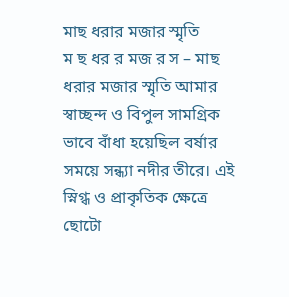মাছ ধরার মজার স্মৃতি
ম ছ ধর র মজ র স – মাছ ধরার মজার স্মৃতি আমার স্বাচ্ছন্দ ও বিপুল সামগ্রিক ভাবে বাঁধা হয়েছিল বর্ষার সময়ে সন্ধ্যা নদীর তীরে। এই স্নিগ্ধ ও প্রাকৃতিক ক্ষেত্রে ছোটো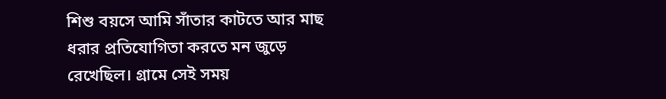শিশু বয়সে আমি সাঁতার কাটতে আর মাছ ধরার প্রতিযোগিতা করতে মন জুড়ে রেখেছিল। গ্রামে সেই সময়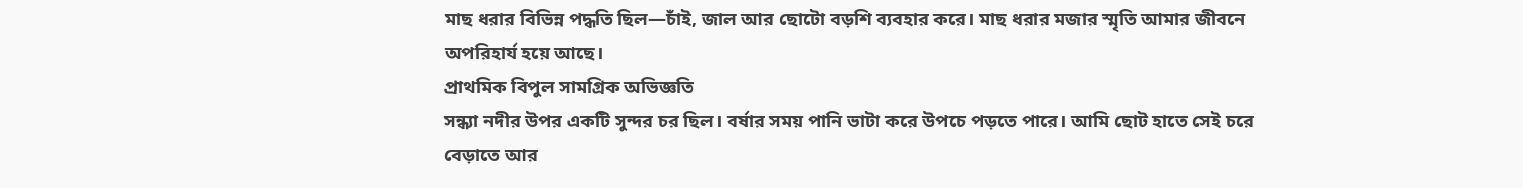মাছ ধরার বিভিন্ন পদ্ধতি ছিল—চাঁই, জাল আর ছোটো বড়শি ব্যবহার করে। মাছ ধরার মজার স্মৃতি আমার জীবনে অপরিহার্য হয়ে আছে।
প্রাথমিক বিপুল সামগ্রিক অভিজ্ঞতি
সন্ধ্যা নদীর উপর একটি সুন্দর চর ছিল। বর্ষার সময় পানি ভাটা করে উপচে পড়তে পারে। আমি ছোট হাতে সেই চরে বেড়াতে আর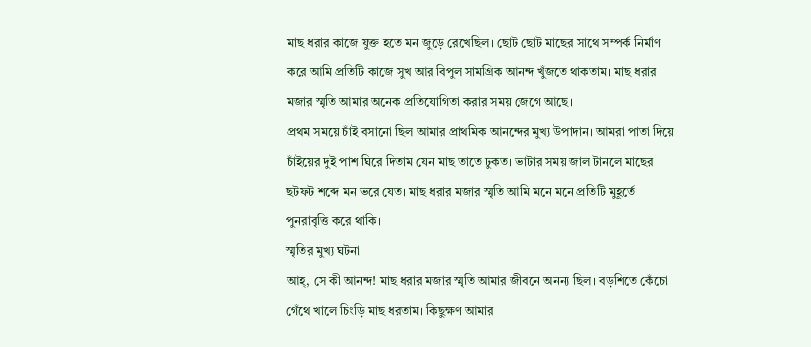মাছ ধরার কাজে যুক্ত হতে মন জুড়ে রেখেছিল। ছোট ছোট মাছের সাথে সম্পর্ক নির্মাণ করে আমি প্রতিটি কাজে সুখ আর বিপুল সামগ্রিক আনন্দ খুঁজতে থাকতাম। মাছ ধরার মজার স্মৃতি আমার অনেক প্রতিযোগিতা করার সময় জেগে আছে।
প্রথম সময়ে চাঁই বসানো ছিল আমার প্রাথমিক আনন্দের মুখ্য উপাদান। আমরা পাতা দিয়ে চাঁইয়ের দুই পাশ ঘিরে দিতাম যেন মাছ তাতে ঢুকত। ভাটার সময় জাল টানলে মাছের ছটফট শব্দে মন ভরে যেত। মাছ ধরার মজার স্মৃতি আমি মনে মনে প্রতিটি মুহূর্তে পুনরাবৃত্তি করে থাকি।
স্মৃতির মুখ্য ঘটনা
আহ্, সে কী আনন্দ! মাছ ধরার মজার স্মৃতি আমার জীবনে অনন্য ছিল। বড়শিতে কেঁচো গেঁথে খালে চিংড়ি মাছ ধরতাম। কিছুক্ষণ আমার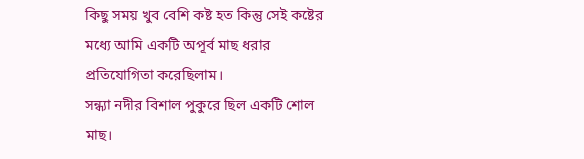কিছু সময় খুব বেশি কষ্ট হত কিন্তু সেই কষ্টের মধ্যে আমি একটি অপূর্ব মাছ ধরার প্রতিযোগিতা করেছিলাম।
সন্ধ্যা নদীর বিশাল পুকুরে ছিল একটি শোল মাছ।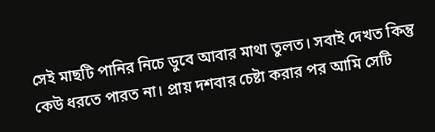সেই মাছটি পানির নিচে ডুবে আবার মাথা তুলত। সবাই দেখত কিন্তু কেউ ধরতে পারত না। প্রায় দশবার চেষ্টা করার পর আমি সেটি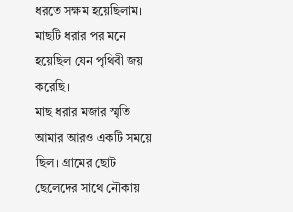ধরতে সক্ষম হয়েছিলাম। মাছটি ধরার পর মনে হয়েছিল যেন পৃথিবী জয় করেছি।
মাছ ধরার মজার স্মৃতি আমার আরও একটি সময়ে ছিল। গ্রামের ছোট ছেলেদের সাথে নৌকায়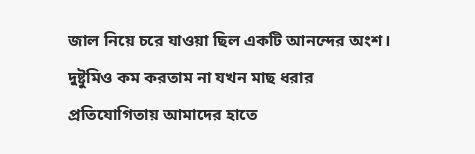জাল নিয়ে চরে যাওয়া ছিল একটি আনন্দের অংশ। দুষ্টুমিও কম করতাম না যখন মাছ ধরার প্রতিযোগিতায় আমাদের হাতে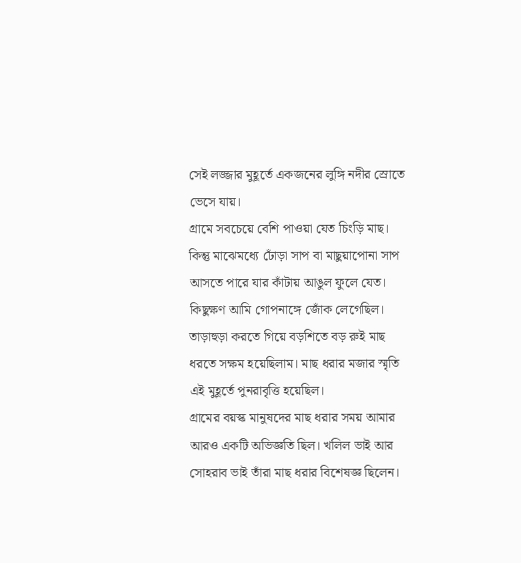সেই লজ্জার মুহূর্তে একজনের লুঙ্গি নদীর স্রোতে ভেসে যায়।
গ্রামে সবচেয়ে বেশি পাওয়া যেত চিংড়ি মাছ। কিন্তু মাঝেমধ্যে ঢোঁড়া সাপ বা মাছুয়াপোনা সাপ আসতে পারে যার কাঁটায় আঙুল ফুলে যেত। কিছুক্ষণ আমি গোপনাঙ্গে জোঁক লেগেছিল। তাড়াহুড়া করতে গিয়ে বড়শিতে বড় রুই মাছ ধরতে সক্ষম হয়েছিলাম। মাছ ধরার মজার স্মৃতি এই মুহূর্তে পুনরাবৃত্তি হয়েছিল।
গ্রামের বয়স্ক মানুষদের মাছ ধরার সময় আমার আরও একটি অভিজ্ঞতি ছিল। খলিল ভাই আর সোহরাব ভাই তাঁরা মাছ ধরার বিশেষজ্ঞ ছিলেন।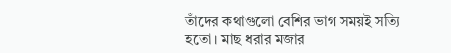তাঁদের কথাগুলো বেশির ভাগ সময়ই সত্যি হতো। মাছ ধরার মজার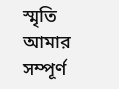স্মৃতি আমার সম্পূর্ণ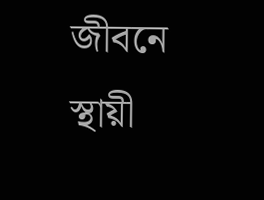জীবনে স্থায়ী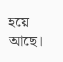হয়ে আছে।